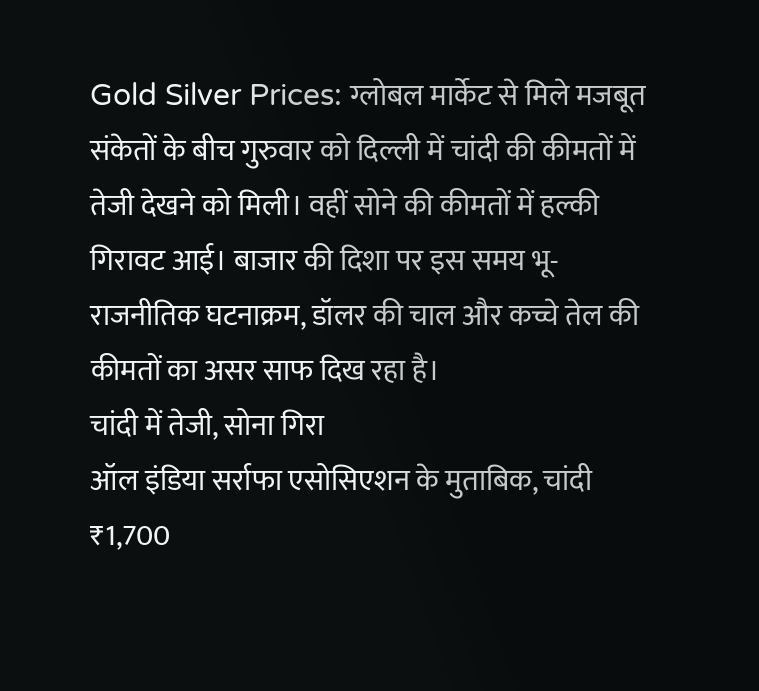Gold Silver Prices: ग्लोबल मार्केट से मिले मजबूत संकेतों के बीच गुरुवार को दिल्ली में चांदी की कीमतों में तेजी देखने को मिली। वहीं सोने की कीमतों में हल्की गिरावट आई। बाजार की दिशा पर इस समय भू-राजनीतिक घटनाक्रम, डॉलर की चाल और कच्चे तेल की कीमतों का असर साफ दिख रहा है।
चांदी में तेजी, सोना गिरा
ऑल इंडिया सर्राफा एसोसिएशन के मुताबिक, चांदी ₹1,700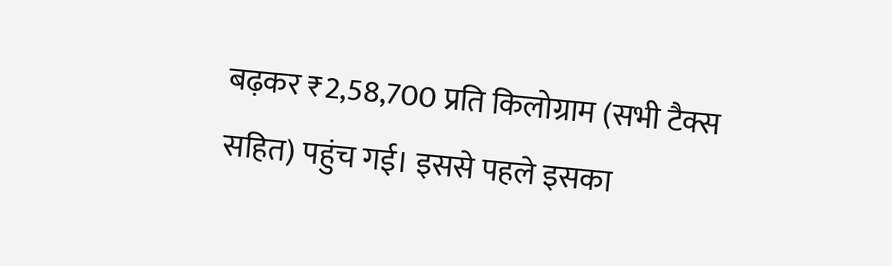बढ़कर ₹2,58,700 प्रति किलोग्राम (सभी टैक्स सहित) पहुंच गई। इससे पहले इसका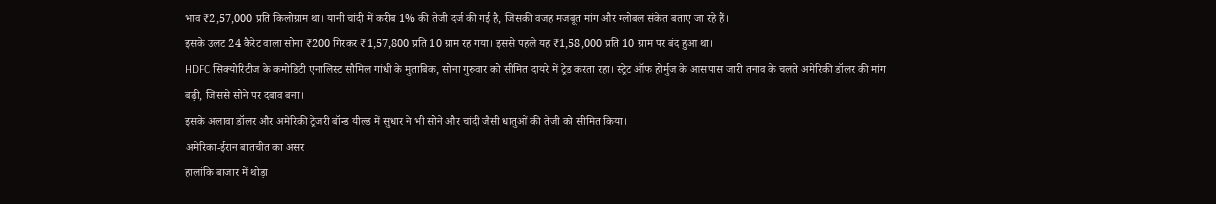भाव ₹2,57,000 प्रति किलोग्राम था। यानी चांदी में करीब 1% की तेजी दर्ज की गई है, जिसकी वजह मजबूत मांग और ग्लोबल संकेत बताए जा रहे हैं।
इसके उलट 24 कैरेट वाला सोना ₹200 गिरकर ₹1,57,800 प्रति 10 ग्राम रह गया। इससे पहले यह ₹1,58,000 प्रति 10 ग्राम पर बंद हुआ था।
HDFC सिक्योरिटीज के कमोडिटी एनालिस्ट सौमिल गांधी के मुताबिक, सोना गुरुवार को सीमित दायरे में ट्रेड करता रहा। स्ट्रेट ऑफ होर्मुज के आसपास जारी तनाव के चलते अमेरिकी डॉलर की मांग बढ़ी, जिससे सोने पर दबाव बना।
इसके अलावा डॉलर और अमेरिकी ट्रेजरी बॉन्ड यील्ड में सुधार ने भी सोने और चांदी जैसी धातुओं की तेजी को सीमित किया।
अमेरिका-ईरान बातचीत का असर
हालांकि बाजार में थोड़ा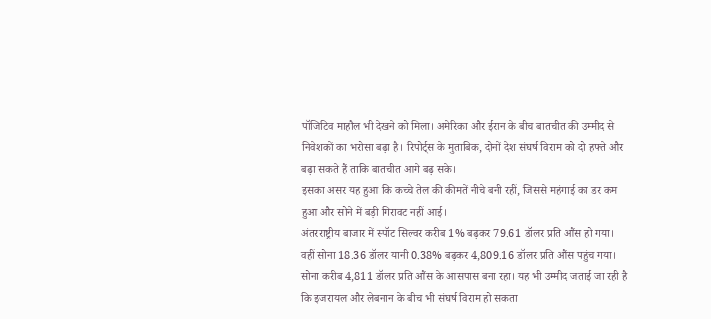पॉजिटिव माहौल भी देखने को मिला। अमेरिका और ईरान के बीच बातचीत की उम्मीद से निवेशकों का भरोसा बढ़ा है। रिपोर्ट्स के मुताबिक, दोनों देश संघर्ष विराम को दो हफ्ते और बढ़ा सकते हैं ताकि बातचीत आगे बढ़ सके।
इसका असर यह हुआ कि कच्चे तेल की कीमतें नीचे बनी रहीं, जिससे महंगाई का डर कम हुआ और सोने में बड़ी गिरावट नहीं आई।
अंतरराष्ट्रीय बाजार में स्पॉट सिल्वर करीब 1% बढ़कर 79.61 डॉलर प्रति औंस हो गया। वहीं सोना 18.36 डॉलर यानी 0.38% बढ़कर 4,809.16 डॉलर प्रति औंस पहुंच गया।
सोना करीब 4,811 डॉलर प्रति औंस के आसपास बना रहा। यह भी उम्मीद जताई जा रही है कि इजरायल और लेबनान के बीच भी संघर्ष विराम हो सकता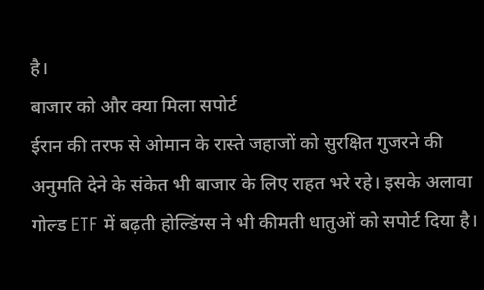है।
बाजार को और क्या मिला सपोर्ट
ईरान की तरफ से ओमान के रास्ते जहाजों को सुरक्षित गुजरने की अनुमति देने के संकेत भी बाजार के लिए राहत भरे रहे। इसके अलावा गोल्ड ETF में बढ़ती होल्डिंग्स ने भी कीमती धातुओं को सपोर्ट दिया है।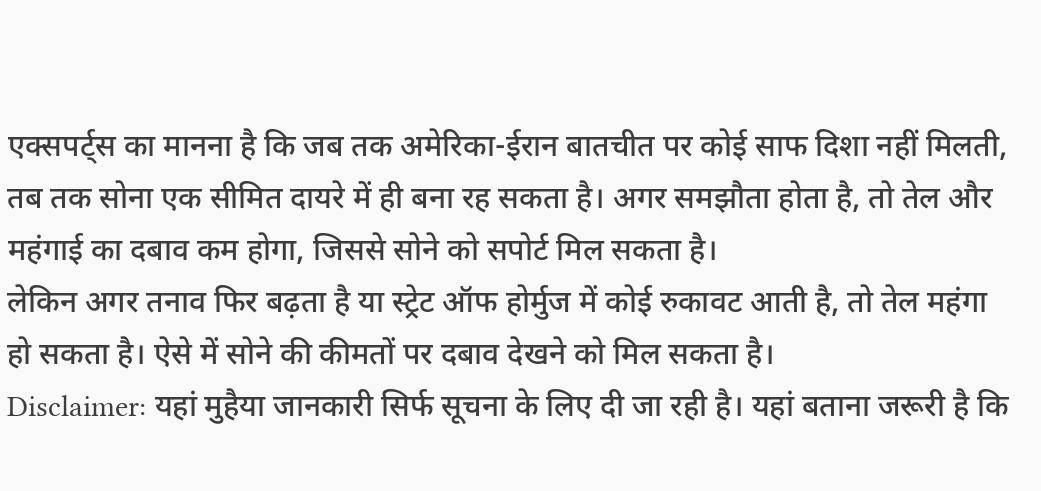एक्सपर्ट्स का मानना है कि जब तक अमेरिका-ईरान बातचीत पर कोई साफ दिशा नहीं मिलती, तब तक सोना एक सीमित दायरे में ही बना रह सकता है। अगर समझौता होता है, तो तेल और महंगाई का दबाव कम होगा, जिससे सोने को सपोर्ट मिल सकता है।
लेकिन अगर तनाव फिर बढ़ता है या स्ट्रेट ऑफ होर्मुज में कोई रुकावट आती है, तो तेल महंगा हो सकता है। ऐसे में सोने की कीमतों पर दबाव देखने को मिल सकता है।
Disclaimer: यहां मुहैया जानकारी सिर्फ सूचना के लिए दी जा रही है। यहां बताना जरूरी है कि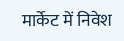मार्केट में निवेश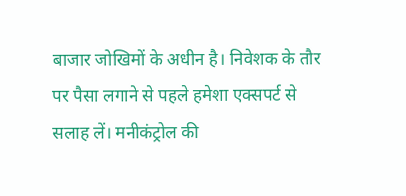बाजार जोखिमों के अधीन है। निवेशक के तौर पर पैसा लगाने से पहले हमेशा एक्सपर्ट से सलाह लें। मनीकंट्रोल की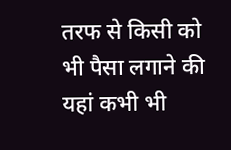तरफ से किसी को भी पैसा लगाने की यहां कभी भी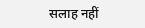सलाह नहीं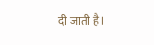दी जाती है।